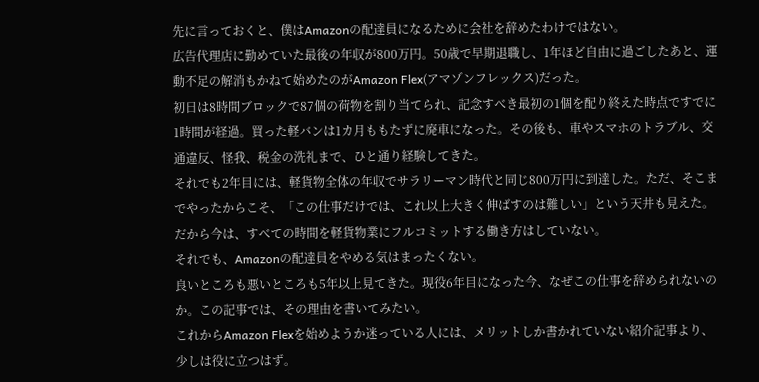先に言っておくと、僕はAmazonの配達員になるために会社を辞めたわけではない。
広告代理店に勤めていた最後の年収が800万円。50歳で早期退職し、1年ほど自由に過ごしたあと、運動不足の解消もかねて始めたのがAmazon Flex(アマゾンフレックス)だった。
初日は8時間ブロックで87個の荷物を割り当てられ、記念すべき最初の1個を配り終えた時点ですでに1時間が経過。買った軽バンは1カ月ももたずに廃車になった。その後も、車やスマホのトラブル、交通違反、怪我、税金の洗礼まで、ひと通り経験してきた。
それでも2年目には、軽貨物全体の年収でサラリーマン時代と同じ800万円に到達した。ただ、そこまでやったからこそ、「この仕事だけでは、これ以上大きく伸ばすのは難しい」という天井も見えた。だから今は、すべての時間を軽貨物業にフルコミットする働き方はしていない。
それでも、Amazonの配達員をやめる気はまったくない。
良いところも悪いところも5年以上見てきた。現役6年目になった今、なぜこの仕事を辞められないのか。この記事では、その理由を書いてみたい。
これからAmazon Flexを始めようか迷っている人には、メリットしか書かれていない紹介記事より、少しは役に立つはず。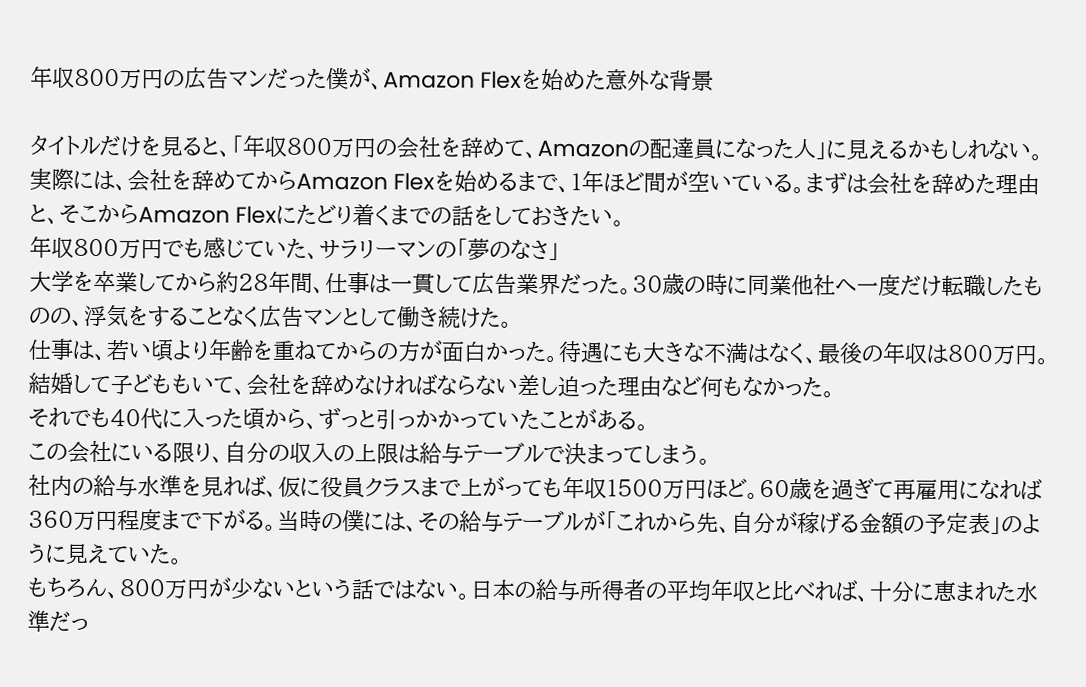年収800万円の広告マンだった僕が、Amazon Flexを始めた意外な背景

タイトルだけを見ると、「年収800万円の会社を辞めて、Amazonの配達員になった人」に見えるかもしれない。
実際には、会社を辞めてからAmazon Flexを始めるまで、1年ほど間が空いている。まずは会社を辞めた理由と、そこからAmazon Flexにたどり着くまでの話をしておきたい。
年収800万円でも感じていた、サラリーマンの「夢のなさ」
大学を卒業してから約28年間、仕事は一貫して広告業界だった。30歳の時に同業他社へ一度だけ転職したものの、浮気をすることなく広告マンとして働き続けた。
仕事は、若い頃より年齢を重ねてからの方が面白かった。待遇にも大きな不満はなく、最後の年収は800万円。結婚して子どももいて、会社を辞めなければならない差し迫った理由など何もなかった。
それでも40代に入った頃から、ずっと引っかかっていたことがある。
この会社にいる限り、自分の収入の上限は給与テーブルで決まってしまう。
社内の給与水準を見れば、仮に役員クラスまで上がっても年収1500万円ほど。60歳を過ぎて再雇用になれば360万円程度まで下がる。当時の僕には、その給与テーブルが「これから先、自分が稼げる金額の予定表」のように見えていた。
もちろん、800万円が少ないという話ではない。日本の給与所得者の平均年収と比べれば、十分に恵まれた水準だっ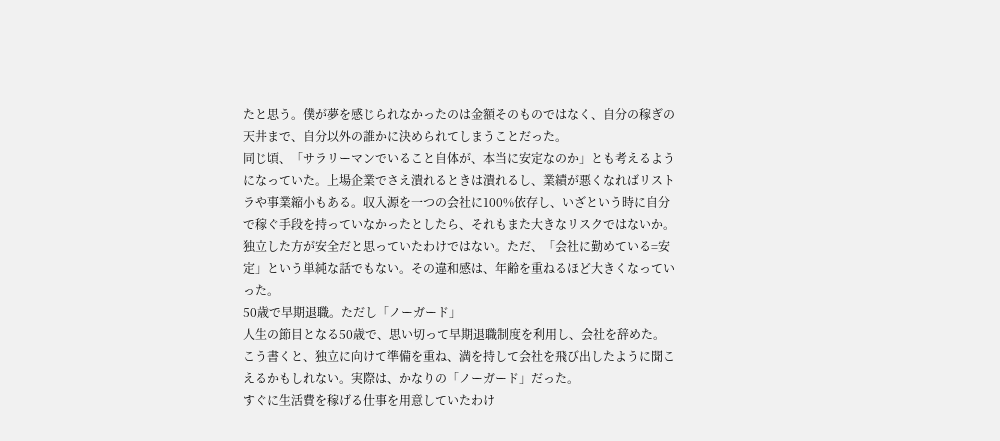たと思う。僕が夢を感じられなかったのは金額そのものではなく、自分の稼ぎの天井まで、自分以外の誰かに決められてしまうことだった。
同じ頃、「サラリーマンでいること自体が、本当に安定なのか」とも考えるようになっていた。上場企業でさえ潰れるときは潰れるし、業績が悪くなればリストラや事業縮小もある。収入源を一つの会社に100%依存し、いざという時に自分で稼ぐ手段を持っていなかったとしたら、それもまた大きなリスクではないか。
独立した方が安全だと思っていたわけではない。ただ、「会社に勤めている=安定」という単純な話でもない。その違和感は、年齢を重ねるほど大きくなっていった。
50歳で早期退職。ただし「ノーガード」
人生の節目となる50歳で、思い切って早期退職制度を利用し、会社を辞めた。
こう書くと、独立に向けて準備を重ね、満を持して会社を飛び出したように聞こえるかもしれない。実際は、かなりの「ノーガード」だった。
すぐに生活費を稼げる仕事を用意していたわけ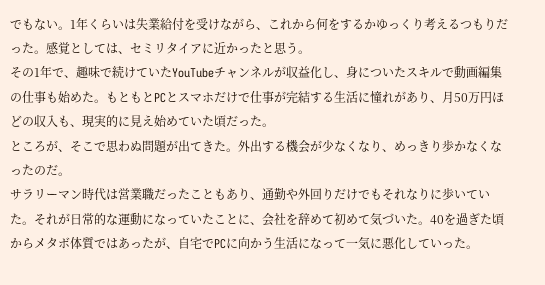でもない。1年くらいは失業給付を受けながら、これから何をするかゆっくり考えるつもりだった。感覚としては、セミリタイアに近かったと思う。
その1年で、趣味で続けていたYouTubeチャンネルが収益化し、身についたスキルで動画編集の仕事も始めた。もともとPCとスマホだけで仕事が完結する生活に憧れがあり、月50万円ほどの収入も、現実的に見え始めていた頃だった。
ところが、そこで思わぬ問題が出てきた。外出する機会が少なくなり、めっきり歩かなくなったのだ。
サラリーマン時代は営業職だったこともあり、通勤や外回りだけでもそれなりに歩いていた。それが日常的な運動になっていたことに、会社を辞めて初めて気づいた。40を過ぎた頃からメタボ体質ではあったが、自宅でPCに向かう生活になって一気に悪化していった。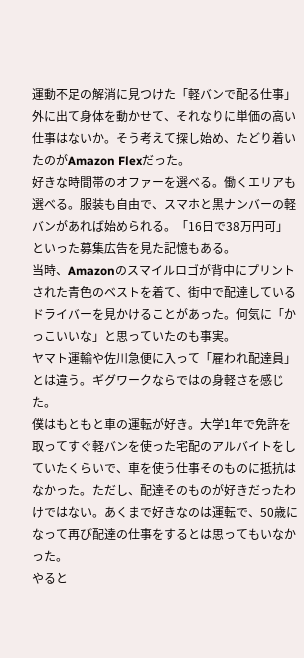運動不足の解消に見つけた「軽バンで配る仕事」
外に出て身体を動かせて、それなりに単価の高い仕事はないか。そう考えて探し始め、たどり着いたのがAmazon Flexだった。
好きな時間帯のオファーを選べる。働くエリアも選べる。服装も自由で、スマホと黒ナンバーの軽バンがあれば始められる。「16日で38万円可」といった募集広告を見た記憶もある。
当時、Amazonのスマイルロゴが背中にプリントされた青色のベストを着て、街中で配達しているドライバーを見かけることがあった。何気に「かっこいいな」と思っていたのも事実。
ヤマト運輸や佐川急便に入って「雇われ配達員」とは違う。ギグワークならではの身軽さを感じた。
僕はもともと車の運転が好き。大学1年で免許を取ってすぐ軽バンを使った宅配のアルバイトをしていたくらいで、車を使う仕事そのものに抵抗はなかった。ただし、配達そのものが好きだったわけではない。あくまで好きなのは運転で、50歳になって再び配達の仕事をするとは思ってもいなかった。
やると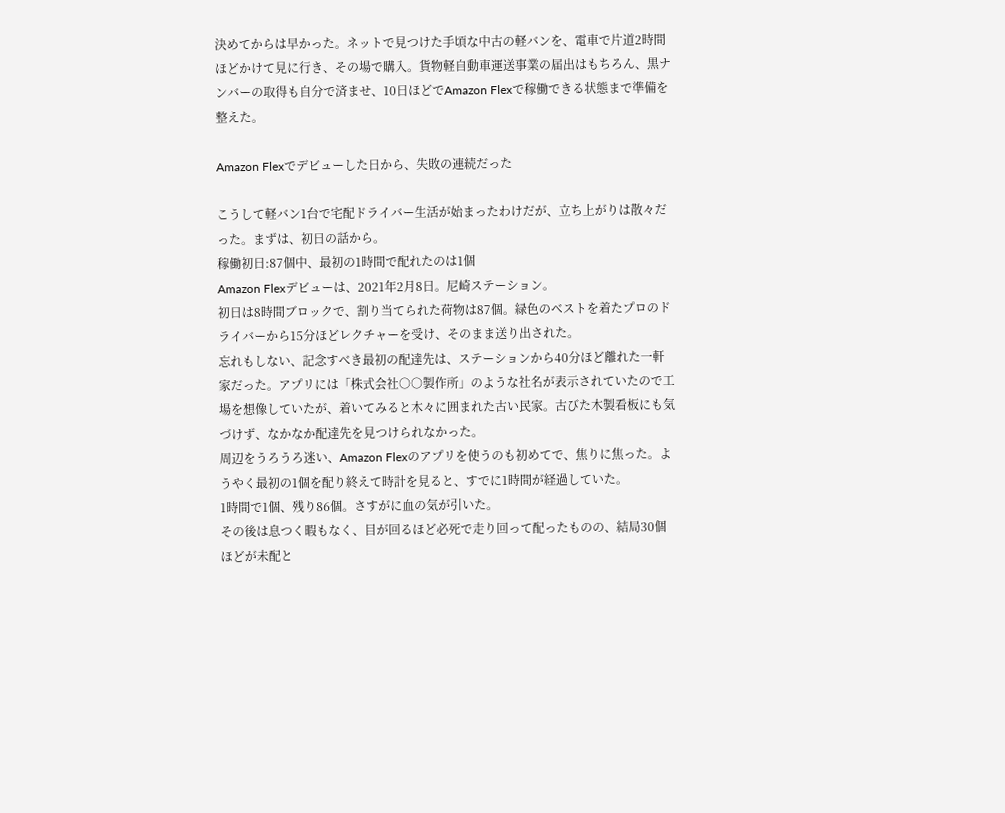決めてからは早かった。ネットで見つけた手頃な中古の軽バンを、電車で片道2時間ほどかけて見に行き、その場で購入。貨物軽自動車運送事業の届出はもちろん、黒ナンバーの取得も自分で済ませ、10日ほどでAmazon Flexで稼働できる状態まで準備を整えた。

Amazon Flexでデビューした日から、失敗の連続だった

こうして軽バン1台で宅配ドライバー生活が始まったわけだが、立ち上がりは散々だった。まずは、初日の話から。
稼働初日:87個中、最初の1時間で配れたのは1個
Amazon Flexデビューは、2021年2月8日。尼崎ステーション。
初日は8時間ブロックで、割り当てられた荷物は87個。緑色のベストを着たプロのドライバーから15分ほどレクチャーを受け、そのまま送り出された。
忘れもしない、記念すべき最初の配達先は、ステーションから40分ほど離れた一軒家だった。アプリには「株式会社○○製作所」のような社名が表示されていたので工場を想像していたが、着いてみると木々に囲まれた古い民家。古びた木製看板にも気づけず、なかなか配達先を見つけられなかった。
周辺をうろうろ迷い、Amazon Flexのアプリを使うのも初めてで、焦りに焦った。ようやく最初の1個を配り終えて時計を見ると、すでに1時間が経過していた。
1時間で1個、残り86個。さすがに血の気が引いた。
その後は息つく暇もなく、目が回るほど必死で走り回って配ったものの、結局30個ほどが未配と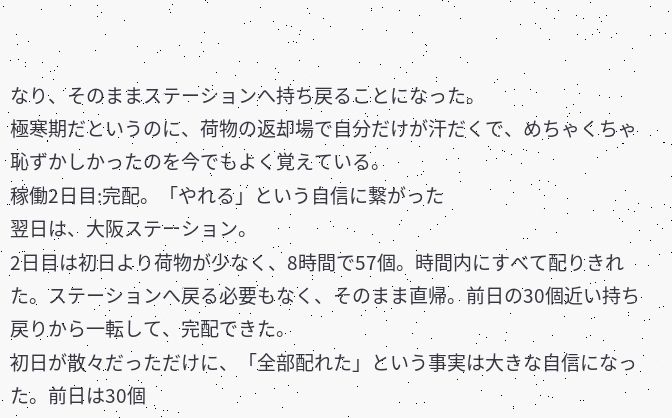なり、そのままステーションへ持ち戻ることになった。
極寒期だというのに、荷物の返却場で自分だけが汗だくで、めちゃくちゃ恥ずかしかったのを今でもよく覚えている。
稼働2日目:完配。「やれる」という自信に繋がった
翌日は、大阪ステーション。
2日目は初日より荷物が少なく、8時間で57個。時間内にすべて配りきれた。ステーションへ戻る必要もなく、そのまま直帰。前日の30個近い持ち戻りから一転して、完配できた。
初日が散々だっただけに、「全部配れた」という事実は大きな自信になった。前日は30個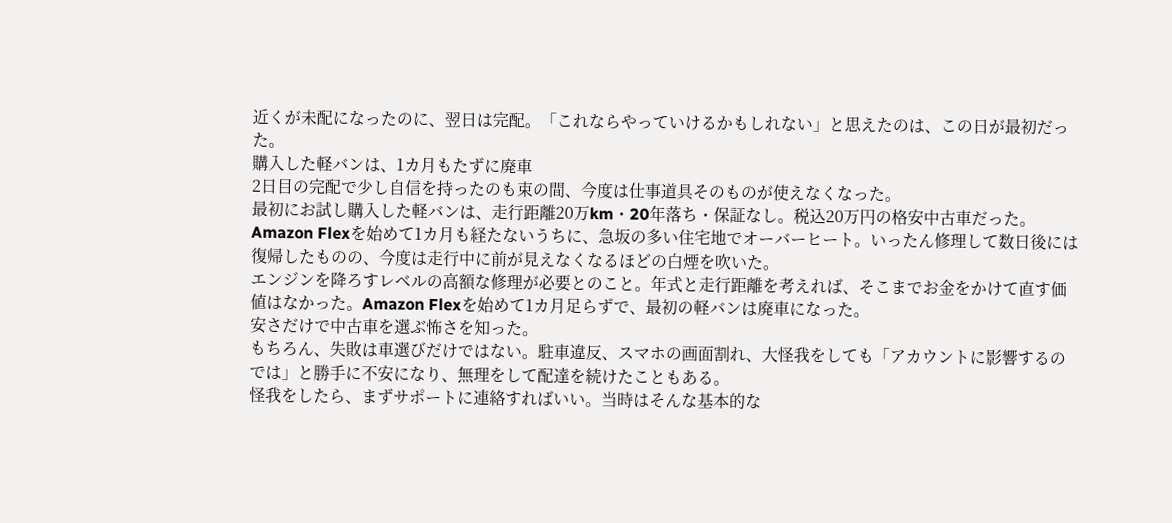近くが未配になったのに、翌日は完配。「これならやっていけるかもしれない」と思えたのは、この日が最初だった。
購入した軽バンは、1カ月もたずに廃車
2日目の完配で少し自信を持ったのも束の間、今度は仕事道具そのものが使えなくなった。
最初にお試し購入した軽バンは、走行距離20万km・20年落ち・保証なし。税込20万円の格安中古車だった。
Amazon Flexを始めて1カ月も経たないうちに、急坂の多い住宅地でオーバーヒート。いったん修理して数日後には復帰したものの、今度は走行中に前が見えなくなるほどの白煙を吹いた。
エンジンを降ろすレベルの高額な修理が必要とのこと。年式と走行距離を考えれば、そこまでお金をかけて直す価値はなかった。Amazon Flexを始めて1カ月足らずで、最初の軽バンは廃車になった。
安さだけで中古車を選ぶ怖さを知った。
もちろん、失敗は車選びだけではない。駐車違反、スマホの画面割れ、大怪我をしても「アカウントに影響するのでは」と勝手に不安になり、無理をして配達を続けたこともある。
怪我をしたら、まずサポートに連絡すればいい。当時はそんな基本的な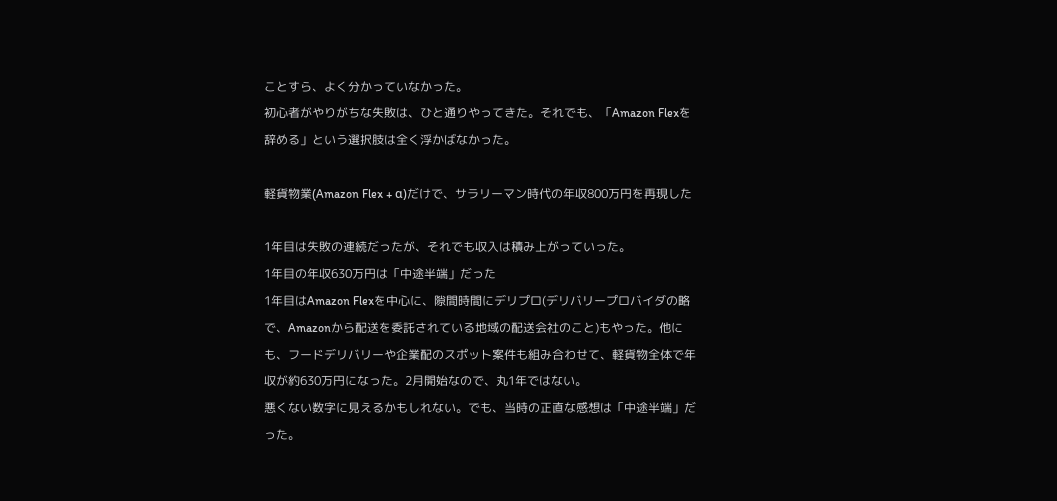ことすら、よく分かっていなかった。
初心者がやりがちな失敗は、ひと通りやってきた。それでも、「Amazon Flexを辞める」という選択肢は全く浮かばなかった。

軽貨物業(Amazon Flex + α)だけで、サラリーマン時代の年収800万円を再現した

1年目は失敗の連続だったが、それでも収入は積み上がっていった。
1年目の年収630万円は「中途半端」だった
1年目はAmazon Flexを中心に、隙間時間にデリプロ(デリバリープロバイダの略で、Amazonから配送を委託されている地域の配送会社のこと)もやった。他にも、フードデリバリーや企業配のスポット案件も組み合わせて、軽貨物全体で年収が約630万円になった。2月開始なので、丸1年ではない。
悪くない数字に見えるかもしれない。でも、当時の正直な感想は「中途半端」だった。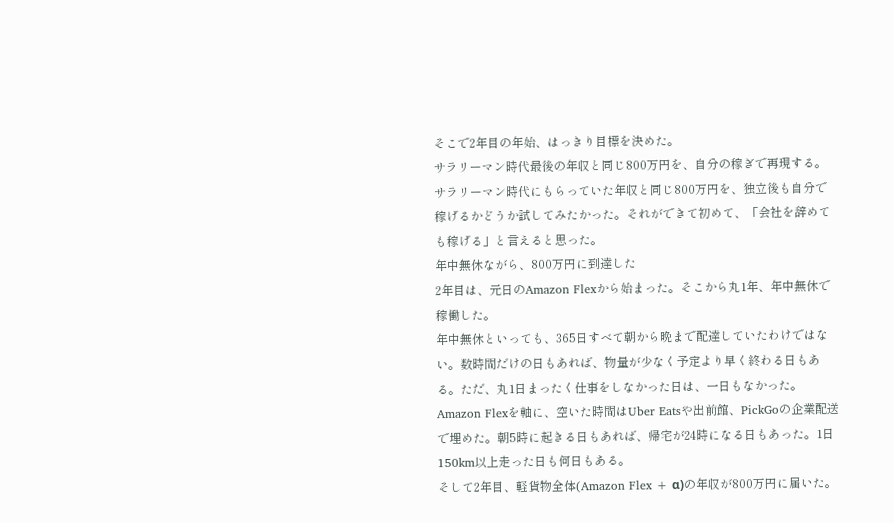そこで2年目の年始、はっきり目標を決めた。
サラリーマン時代最後の年収と同じ800万円を、自分の稼ぎで再現する。
サラリーマン時代にもらっていた年収と同じ800万円を、独立後も自分で稼げるかどうか試してみたかった。それができて初めて、「会社を辞めても稼げる」と言えると思った。
年中無休ながら、800万円に到達した
2年目は、元日のAmazon Flexから始まった。そこから丸1年、年中無休で稼働した。
年中無休といっても、365日すべて朝から晩まで配達していたわけではない。数時間だけの日もあれば、物量が少なく予定より早く終わる日もある。ただ、丸1日まったく仕事をしなかった日は、一日もなかった。
Amazon Flexを軸に、空いた時間はUber Eatsや出前館、PickGoの企業配送で埋めた。朝5時に起きる日もあれば、帰宅が24時になる日もあった。1日150km以上走った日も何日もある。
そして2年目、軽貨物全体(Amazon Flex + α)の年収が800万円に届いた。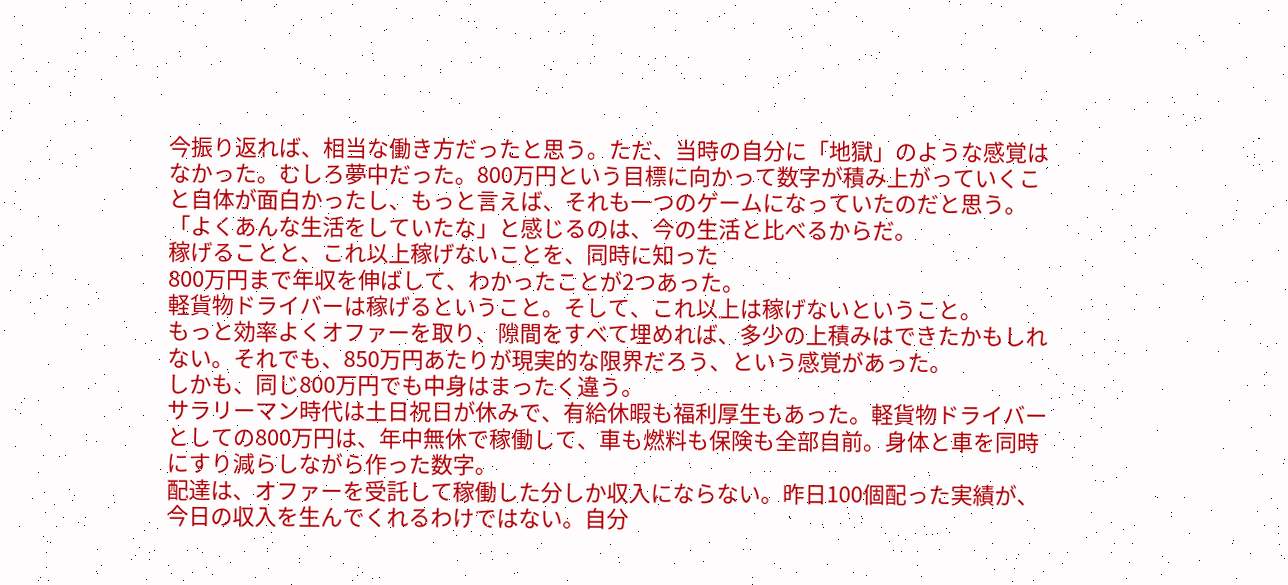今振り返れば、相当な働き方だったと思う。ただ、当時の自分に「地獄」のような感覚はなかった。むしろ夢中だった。800万円という目標に向かって数字が積み上がっていくこと自体が面白かったし、もっと言えば、それも一つのゲームになっていたのだと思う。
「よくあんな生活をしていたな」と感じるのは、今の生活と比べるからだ。
稼げることと、これ以上稼げないことを、同時に知った
800万円まで年収を伸ばして、わかったことが2つあった。
軽貨物ドライバーは稼げるということ。そして、これ以上は稼げないということ。
もっと効率よくオファーを取り、隙間をすべて埋めれば、多少の上積みはできたかもしれない。それでも、850万円あたりが現実的な限界だろう、という感覚があった。
しかも、同じ800万円でも中身はまったく違う。
サラリーマン時代は土日祝日が休みで、有給休暇も福利厚生もあった。軽貨物ドライバーとしての800万円は、年中無休で稼働して、車も燃料も保険も全部自前。身体と車を同時にすり減らしながら作った数字。
配達は、オファーを受託して稼働した分しか収入にならない。昨日100個配った実績が、今日の収入を生んでくれるわけではない。自分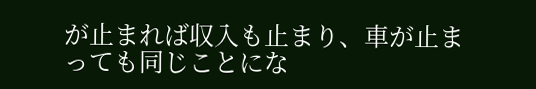が止まれば収入も止まり、車が止まっても同じことにな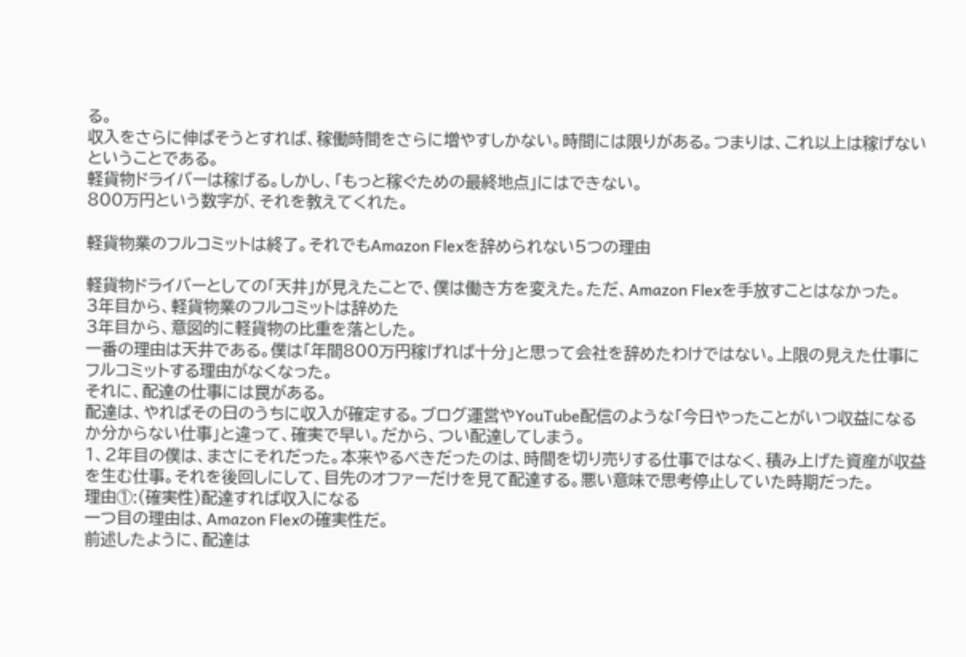る。
収入をさらに伸ばそうとすれば、稼働時間をさらに増やすしかない。時間には限りがある。つまりは、これ以上は稼げないということである。
軽貨物ドライバーは稼げる。しかし、「もっと稼ぐための最終地点」にはできない。
800万円という数字が、それを教えてくれた。

軽貨物業のフルコミットは終了。それでもAmazon Flexを辞められない5つの理由

軽貨物ドライバーとしての「天井」が見えたことで、僕は働き方を変えた。ただ、Amazon Flexを手放すことはなかった。
3年目から、軽貨物業のフルコミットは辞めた
3年目から、意図的に軽貨物の比重を落とした。
一番の理由は天井である。僕は「年間800万円稼げれば十分」と思って会社を辞めたわけではない。上限の見えた仕事にフルコミットする理由がなくなった。
それに、配達の仕事には罠がある。
配達は、やればその日のうちに収入が確定する。ブログ運営やYouTube配信のような「今日やったことがいつ収益になるか分からない仕事」と違って、確実で早い。だから、つい配達してしまう。
1、2年目の僕は、まさにそれだった。本来やるべきだったのは、時間を切り売りする仕事ではなく、積み上げた資産が収益を生む仕事。それを後回しにして、目先のオファーだけを見て配達する。悪い意味で思考停止していた時期だった。
理由①:(確実性)配達すれば収入になる
一つ目の理由は、Amazon Flexの確実性だ。
前述したように、配達は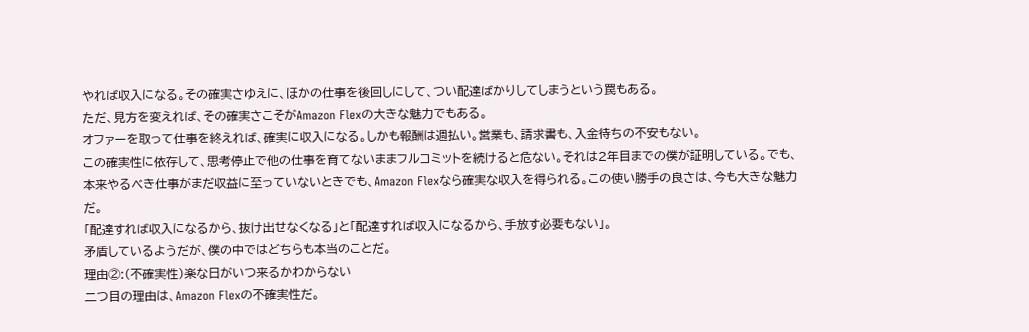やれば収入になる。その確実さゆえに、ほかの仕事を後回しにして、つい配達ばかりしてしまうという罠もある。
ただ、見方を変えれば、その確実さこそがAmazon Flexの大きな魅力でもある。
オファーを取って仕事を終えれば、確実に収入になる。しかも報酬は週払い。営業も、請求書も、入金待ちの不安もない。
この確実性に依存して、思考停止で他の仕事を育てないままフルコミットを続けると危ない。それは2年目までの僕が証明している。でも、本来やるべき仕事がまだ収益に至っていないときでも、Amazon Flexなら確実な収入を得られる。この使い勝手の良さは、今も大きな魅力だ。
「配達すれば収入になるから、抜け出せなくなる」と「配達すれば収入になるから、手放す必要もない」。
矛盾しているようだが、僕の中ではどちらも本当のことだ。
理由②:(不確実性)楽な日がいつ来るかわからない
二つ目の理由は、Amazon Flexの不確実性だ。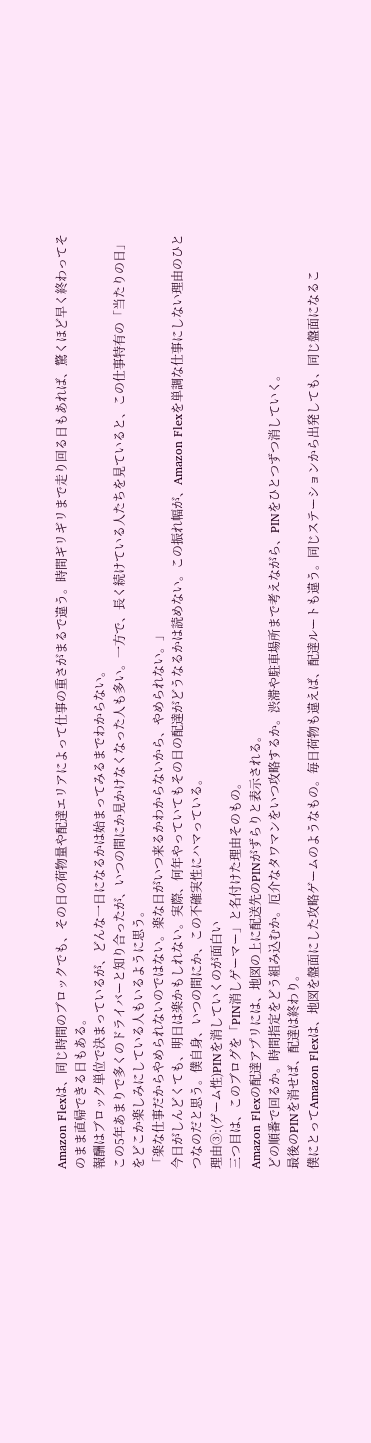Amazon Flexは、同じ時間のブロックでも、その日の荷物量や配達エリアによって仕事の重さがまるで違う。時間ギリギリまで走り回る日もあれば、驚くほど早く終わってそのまま直帰できる日もある。
報酬はブロック単位で決まっているが、どんな一日になるかは始まってみるまでわからない。
この5年あまりで多くのドライバーと知り合ったが、いつの間にか見かけなくなった人も多い。一方で、長く続けている人たちを見ていると、この仕事特有の「当たりの日」をどこか楽しみにしている人もいるように思う。
「楽な仕事だからやめられないのではない。楽な日がいつ来るかわからないから、やめられない。」
今日がしんどくても、明日は楽かもしれない。実際、何年やっていてもその日の配達がどうなるかは読めない。この振れ幅が、Amazon Flexを単調な仕事にしない理由のひとつなのだと思う。僕自身、いつの間にか、この不確実性にハマっている。
理由③:(ゲーム性)PINを消していくのが面白い
三つ目は、このブログを「PIN消しゲーマー」と名付けた理由そのもの。
Amazon Flexの配達アプリには、地図の上に配送先のPINがずらりと表示される。
どの順番で回るか。時間指定をどう組み込むか。厄介なタワマンをいつ攻略するか。渋滞や駐車場所まで考えながら、PINをひとつずつ消していく。
最後のPINを消せば、配達は終わり。
僕にとってAmazon Flexは、地図を盤面にした攻略ゲームのようなもの。毎日荷物も違えば、配達ルートも違う。同じステーションから出発しても、同じ盤面になるこ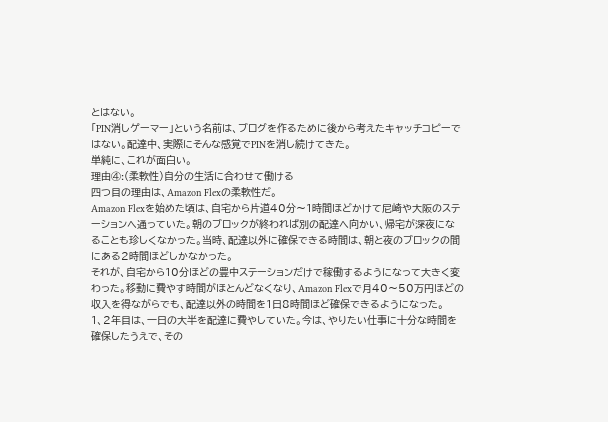とはない。
「PIN消しゲーマー」という名前は、ブログを作るために後から考えたキャッチコピーではない。配達中、実際にそんな感覚でPINを消し続けてきた。
単純に、これが面白い。
理由④:(柔軟性)自分の生活に合わせて働ける
四つ目の理由は、Amazon Flexの柔軟性だ。
Amazon Flexを始めた頃は、自宅から片道40分〜1時間ほどかけて尼崎や大阪のステーションへ通っていた。朝のブロックが終われば別の配達へ向かい、帰宅が深夜になることも珍しくなかった。当時、配達以外に確保できる時間は、朝と夜のブロックの間にある2時間ほどしかなかった。
それが、自宅から10分ほどの豊中ステーションだけで稼働するようになって大きく変わった。移動に費やす時間がほとんどなくなり、Amazon Flexで月40〜50万円ほどの収入を得ながらでも、配達以外の時間を1日8時間ほど確保できるようになった。
1、2年目は、一日の大半を配達に費やしていた。今は、やりたい仕事に十分な時間を確保したうえで、その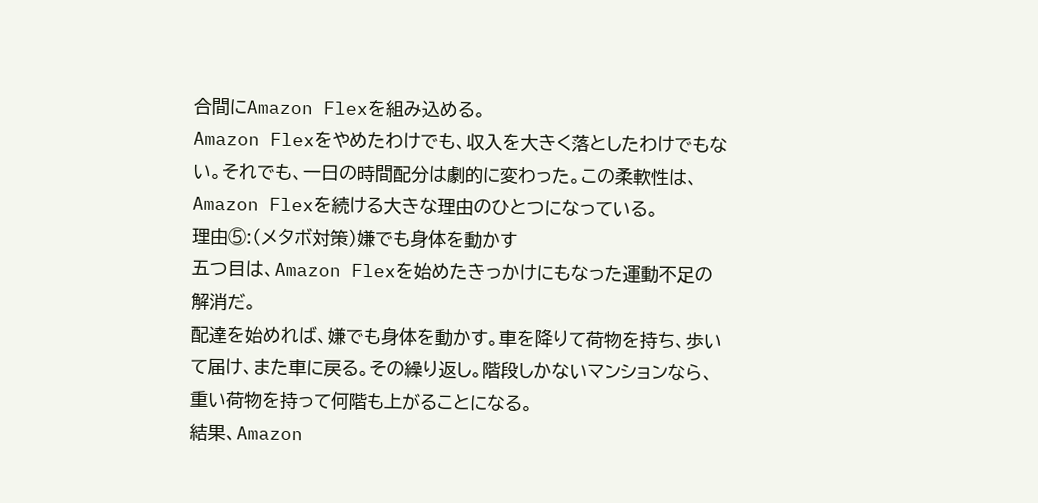合間にAmazon Flexを組み込める。
Amazon Flexをやめたわけでも、収入を大きく落としたわけでもない。それでも、一日の時間配分は劇的に変わった。この柔軟性は、Amazon Flexを続ける大きな理由のひとつになっている。
理由⑤:(メタボ対策)嫌でも身体を動かす
五つ目は、Amazon Flexを始めたきっかけにもなった運動不足の解消だ。
配達を始めれば、嫌でも身体を動かす。車を降りて荷物を持ち、歩いて届け、また車に戻る。その繰り返し。階段しかないマンションなら、重い荷物を持って何階も上がることになる。
結果、Amazon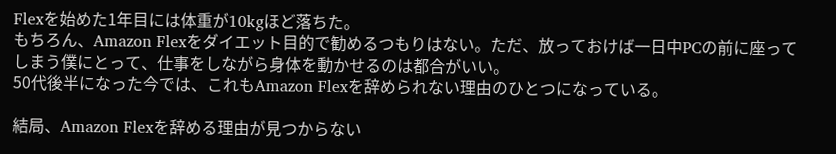Flexを始めた1年目には体重が10kgほど落ちた。
もちろん、Amazon Flexをダイエット目的で勧めるつもりはない。ただ、放っておけば一日中PCの前に座ってしまう僕にとって、仕事をしながら身体を動かせるのは都合がいい。
50代後半になった今では、これもAmazon Flexを辞められない理由のひとつになっている。

結局、Amazon Flexを辞める理由が見つからない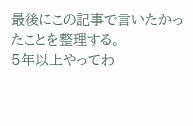最後にこの記事で言いたかったことを整理する。
5年以上やってわ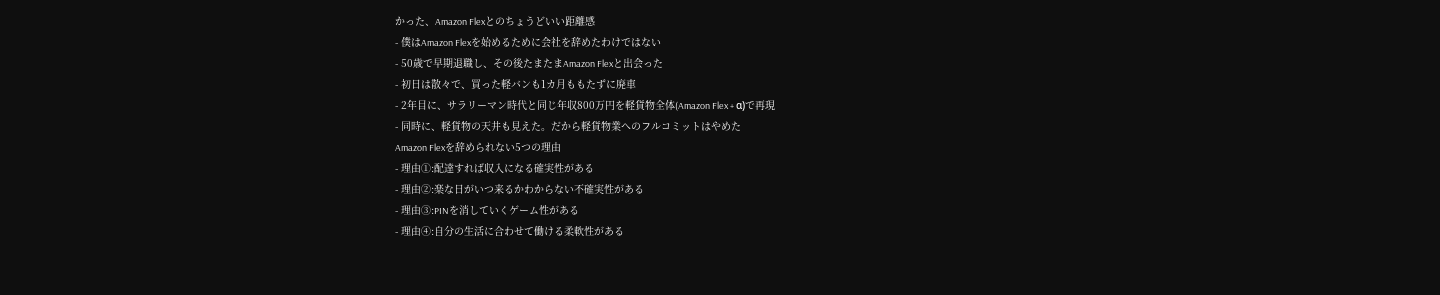かった、Amazon Flexとのちょうどいい距離感
- 僕はAmazon Flexを始めるために会社を辞めたわけではない
- 50歳で早期退職し、その後たまたまAmazon Flexと出会った
- 初日は散々で、買った軽バンも1カ月ももたずに廃車
- 2年目に、サラリーマン時代と同じ年収800万円を軽貨物全体(Amazon Flex + α)で再現
- 同時に、軽貨物の天井も見えた。だから軽貨物業へのフルコミットはやめた
Amazon Flexを辞められない5つの理由
- 理由①:配達すれば収入になる確実性がある
- 理由②:楽な日がいつ来るかわからない不確実性がある
- 理由③:PINを消していくゲーム性がある
- 理由④:自分の生活に合わせて働ける柔軟性がある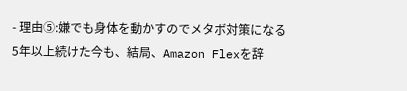- 理由⑤:嫌でも身体を動かすのでメタボ対策になる
5年以上続けた今も、結局、Amazon Flexを辞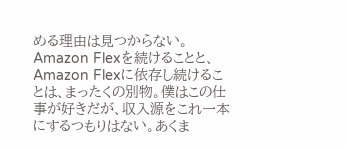める理由は見つからない。
Amazon Flexを続けることと、Amazon Flexに依存し続けることは、まったくの別物。僕はこの仕事が好きだが、収入源をこれ一本にするつもりはない。あくま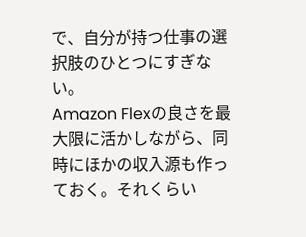で、自分が持つ仕事の選択肢のひとつにすぎない。
Amazon Flexの良さを最大限に活かしながら、同時にほかの収入源も作っておく。それくらい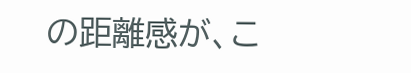の距離感が、こ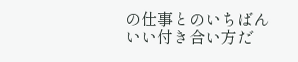の仕事とのいちばんいい付き合い方だ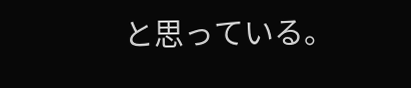と思っている。